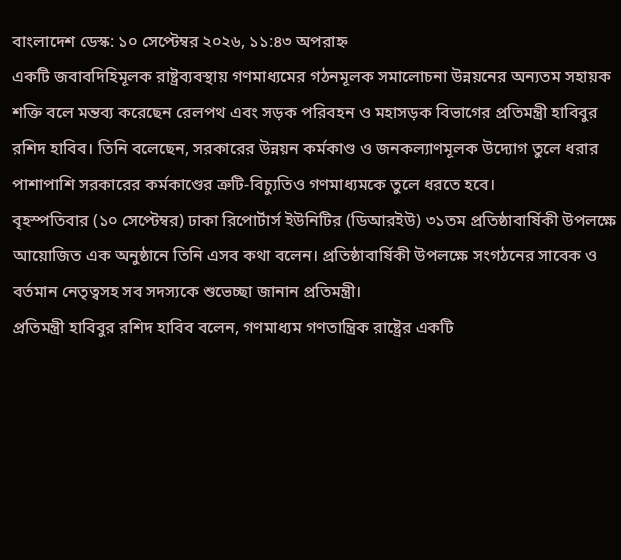বাংলাদেশ ডেস্ক: ১০ সেপ্টেম্বর ২০২৬, ১১:৪৩ অপরাহ্ন
একটি জবাবদিহিমূলক রাষ্ট্রব্যবস্থায় গণমাধ্যমের গঠনমূলক সমালোচনা উন্নয়নের অন্যতম সহায়ক শক্তি বলে মন্তব্য করেছেন রেলপথ এবং সড়ক পরিবহন ও মহাসড়ক বিভাগের প্রতিমন্ত্রী হাবিবুর রশিদ হাবিব। তিনি বলেছেন, সরকারের উন্নয়ন কর্মকাণ্ড ও জনকল্যাণমূলক উদ্যোগ তুলে ধরার পাশাপাশি সরকারের কর্মকাণ্ডের ত্রুটি-বিচ্যুতিও গণমাধ্যমকে তুলে ধরতে হবে।
বৃহস্পতিবার (১০ সেপ্টেম্বর) ঢাকা রিপোর্টার্স ইউনিটির (ডিআরইউ) ৩১তম প্রতিষ্ঠাবার্ষিকী উপলক্ষে আয়োজিত এক অনুষ্ঠানে তিনি এসব কথা বলেন। প্রতিষ্ঠাবার্ষিকী উপলক্ষে সংগঠনের সাবেক ও বর্তমান নেতৃত্বসহ সব সদস্যকে শুভেচ্ছা জানান প্রতিমন্ত্রী।
প্রতিমন্ত্রী হাবিবুর রশিদ হাবিব বলেন, গণমাধ্যম গণতান্ত্রিক রাষ্ট্রের একটি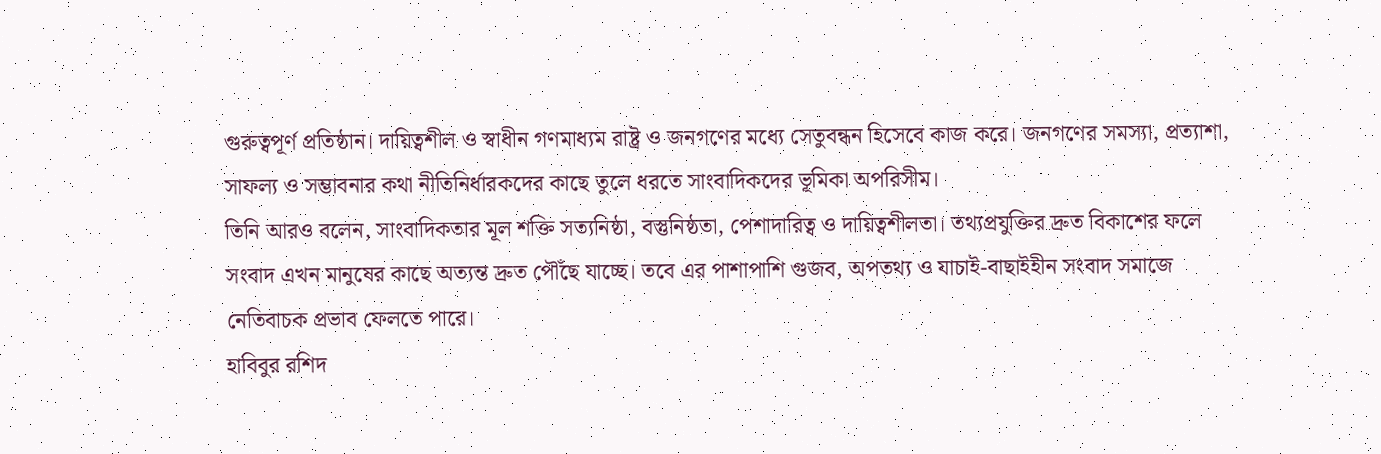গুরুত্বপূর্ণ প্রতিষ্ঠান। দায়িত্বশীল ও স্বাধীন গণমাধ্যম রাষ্ট্র ও জনগণের মধ্যে সেতুবন্ধন হিসেবে কাজ করে। জনগণের সমস্যা, প্রত্যাশা, সাফল্য ও সম্ভাবনার কথা নীতিনির্ধারকদের কাছে তুলে ধরতে সাংবাদিকদের ভূমিকা অপরিসীম।
তিনি আরও বলেন, সাংবাদিকতার মূল শক্তি সত্যনিষ্ঠা, বস্তুনিষ্ঠতা, পেশাদারিত্ব ও দায়িত্বশীলতা। তথ্যপ্রযুক্তির দ্রুত বিকাশের ফলে সংবাদ এখন মানুষের কাছে অত্যন্ত দ্রুত পৌঁছে যাচ্ছে। তবে এর পাশাপাশি গুজব, অপতথ্য ও যাচাই-বাছাইহীন সংবাদ সমাজে নেতিবাচক প্রভাব ফেলতে পারে।
হাবিবুর রশিদ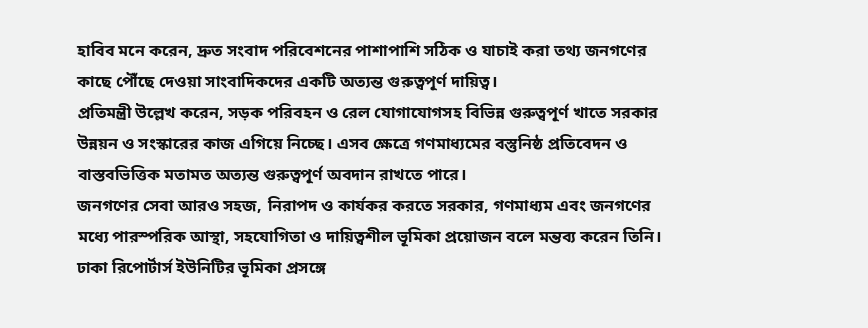হাবিব মনে করেন, দ্রুত সংবাদ পরিবেশনের পাশাপাশি সঠিক ও যাচাই করা তথ্য জনগণের কাছে পৌঁছে দেওয়া সাংবাদিকদের একটি অত্যন্ত গুরুত্বপূর্ণ দায়িত্ব।
প্রতিমন্ত্রী উল্লেখ করেন, সড়ক পরিবহন ও রেল যোগাযোগসহ বিভিন্ন গুরুত্বপূর্ণ খাতে সরকার উন্নয়ন ও সংস্কারের কাজ এগিয়ে নিচ্ছে। এসব ক্ষেত্রে গণমাধ্যমের বস্তুনিষ্ঠ প্রতিবেদন ও বাস্তবভিত্তিক মতামত অত্যন্ত গুরুত্বপূর্ণ অবদান রাখতে পারে।
জনগণের সেবা আরও সহজ, নিরাপদ ও কার্যকর করতে সরকার, গণমাধ্যম এবং জনগণের মধ্যে পারস্পরিক আস্থা, সহযোগিতা ও দায়িত্বশীল ভূমিকা প্রয়োজন বলে মন্তব্য করেন তিনি।
ঢাকা রিপোর্টার্স ইউনিটির ভূমিকা প্রসঙ্গে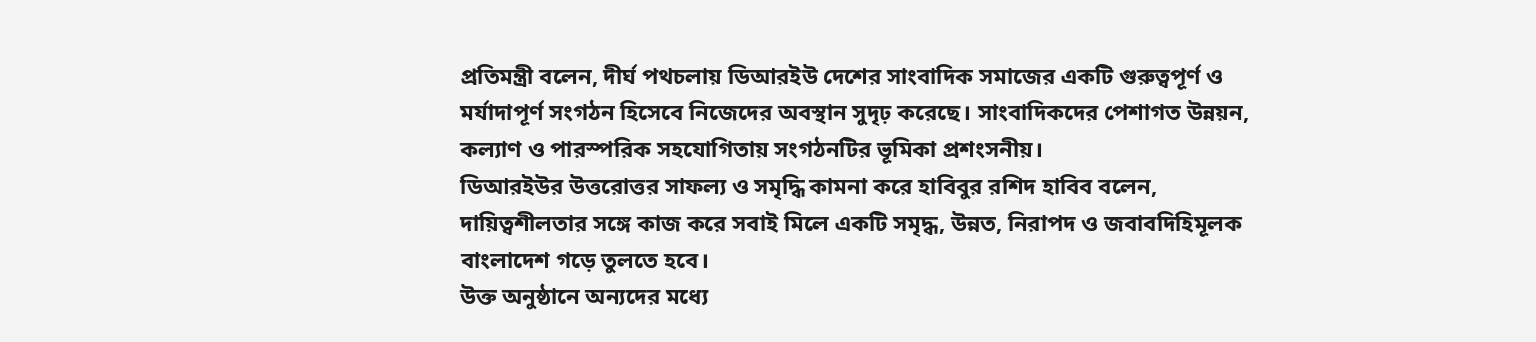প্রতিমন্ত্রী বলেন, দীর্ঘ পথচলায় ডিআরইউ দেশের সাংবাদিক সমাজের একটি গুরুত্বপূর্ণ ও মর্যাদাপূর্ণ সংগঠন হিসেবে নিজেদের অবস্থান সুদৃঢ় করেছে। সাংবাদিকদের পেশাগত উন্নয়ন, কল্যাণ ও পারস্পরিক সহযোগিতায় সংগঠনটির ভূমিকা প্রশংসনীয়।
ডিআরইউর উত্তরোত্তর সাফল্য ও সমৃদ্ধি কামনা করে হাবিবুর রশিদ হাবিব বলেন, দায়িত্বশীলতার সঙ্গে কাজ করে সবাই মিলে একটি সমৃদ্ধ, উন্নত, নিরাপদ ও জবাবদিহিমূলক বাংলাদেশ গড়ে তুলতে হবে।
উক্ত অনুষ্ঠানে অন্যদের মধ্যে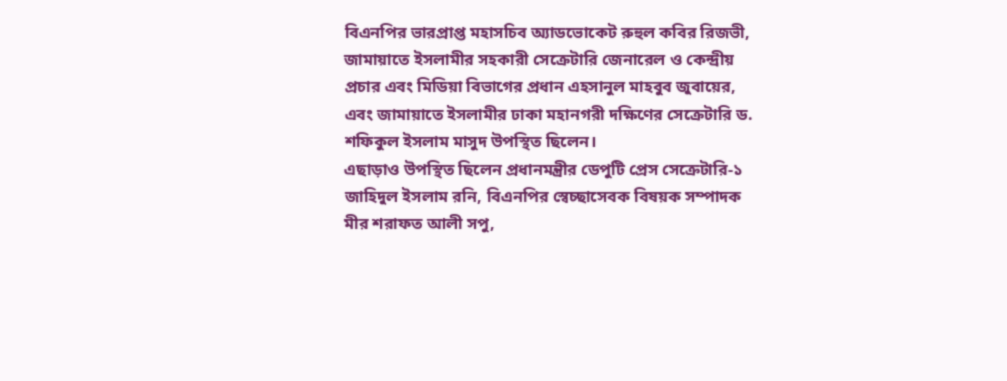বিএনপির ভারপ্রাপ্ত মহাসচিব অ্যাডভোকেট রুহুল কবির রিজভী, জামায়াতে ইসলামীর সহকারী সেক্রেটারি জেনারেল ও কেন্দ্রীয় প্রচার এবং মিডিয়া বিভাগের প্রধান এহসানুল মাহবুব জুবায়ের, এবং জামায়াতে ইসলামীর ঢাকা মহানগরী দক্ষিণের সেক্রেটারি ড. শফিকুল ইসলাম মাসুদ উপস্থিত ছিলেন।
এছাড়াও উপস্থিত ছিলেন প্রধানমন্ত্রীর ডেপুটি প্রেস সেক্রেটারি-১ জাহিদুল ইসলাম রনি, বিএনপির স্বেচ্ছাসেবক বিষয়ক সম্পাদক মীর শরাফত আলী সপু,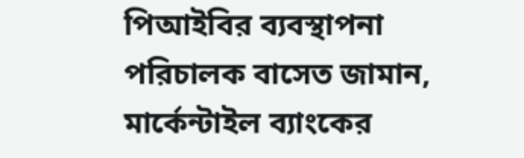পিআইবির ব্যবস্থাপনা পরিচালক বাসেত জামান, মার্কেন্টাইল ব্যাংকের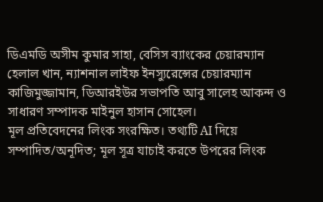ডিএমডি অসীম কুমার সাহা, বেসিস ব্যাংকের চেয়ারম্যান হেলাল খান, ন্যাশনাল লাইফ ইনস্যুরেন্সের চেয়ারম্যান কাজিমুজ্জামান, ডিআরইউর সভাপতি আবু সালেহ আকন্দ ও সাধারণ সম্পাদক মাইনুল হাসান সোহেল।
মূল প্রতিবেদনের লিংক সংরক্ষিত। তথ্যটি AI দিয়ে সম্পাদিত/অনূদিত; মূল সূত্র যাচাই করতে উপরের লিংক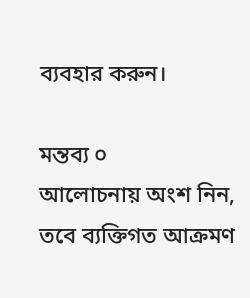ব্যবহার করুন।

মন্তব্য ০
আলোচনায় অংশ নিন, তবে ব্যক্তিগত আক্রমণ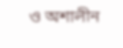ও অশালীন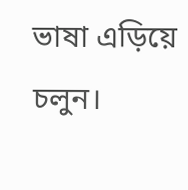ভাষা এড়িয়ে চলুন।